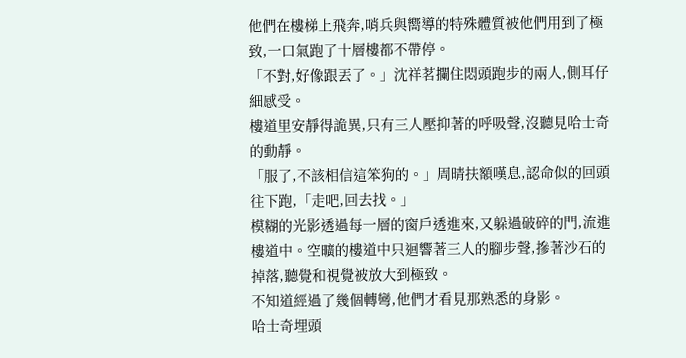他們在樓梯上飛奔,哨兵與嚮導的特殊體質被他們用到了極致,一口氣跑了十層樓都不帶停。
「不對,好像跟丟了。」沈祥茗攔住悶頭跑步的兩人,側耳仔細感受。
樓道里安靜得詭異,只有三人壓抑著的呼吸聲,沒聽見哈士奇的動靜。
「服了,不該相信這笨狗的。」周晴扶額嘆息,認命似的回頭往下跑,「走吧,回去找。」
模糊的光影透過每一層的窗戶透進來,又躲過破碎的門,流進樓道中。空曠的樓道中只迴響著三人的腳步聲,摻著沙石的掉落,聽覺和視覺被放大到極致。
不知道經過了幾個轉彎,他們才看見那熟悉的身影。
哈士奇埋頭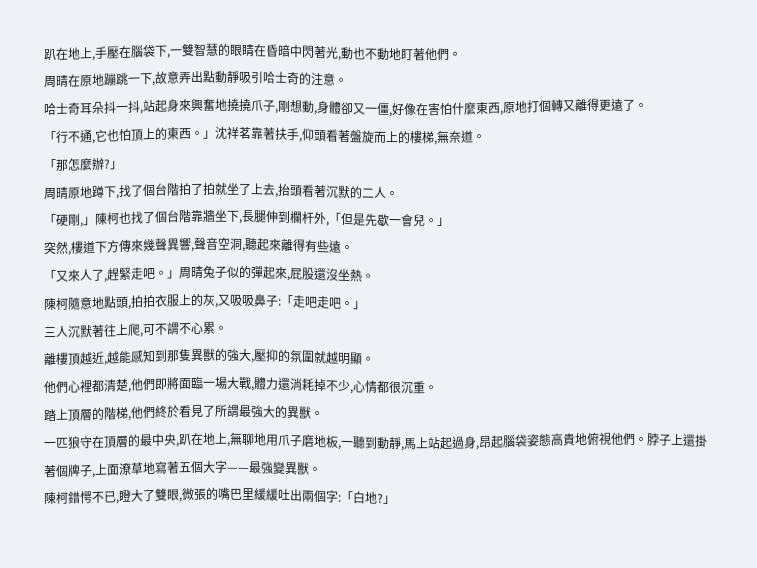趴在地上,手壓在腦袋下,一雙智慧的眼睛在昏暗中閃著光,動也不動地盯著他們。
周晴在原地蹦跳一下,故意弄出點動靜吸引哈士奇的注意。
哈士奇耳朵抖一抖,站起身來興奮地撓撓爪子,剛想動,身體卻又一僵,好像在害怕什麼東西,原地打個轉又離得更遠了。
「行不通,它也怕頂上的東西。」沈祥茗靠著扶手,仰頭看著盤旋而上的樓梯,無奈道。
「那怎麼辦?」
周晴原地蹲下,找了個台階拍了拍就坐了上去,抬頭看著沉默的二人。
「硬剛,」陳柯也找了個台階靠牆坐下,長腿伸到欄杆外,「但是先歇一會兒。」
突然,樓道下方傳來幾聲異響,聲音空洞,聽起來離得有些遠。
「又來人了,趕緊走吧。」周晴兔子似的彈起來,屁股還沒坐熱。
陳柯隨意地點頭,拍拍衣服上的灰,又吸吸鼻子:「走吧走吧。」
三人沉默著往上爬,可不謂不心累。
離樓頂越近,越能感知到那隻異獸的強大,壓抑的氛圍就越明顯。
他們心裡都清楚,他們即將面臨一場大戰,體力還消耗掉不少,心情都很沉重。
踏上頂層的階梯,他們終於看見了所謂最強大的異獸。
一匹狼守在頂層的最中央,趴在地上,無聊地用爪子磨地板,一聽到動靜,馬上站起過身,昂起腦袋姿態高貴地俯視他們。脖子上還掛著個牌子,上面潦草地寫著五個大字——最強變異獸。
陳柯錯愕不已,瞪大了雙眼,微張的嘴巴里緩緩吐出兩個字:「白地?」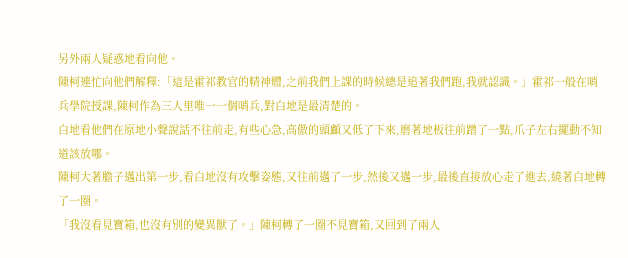另外兩人疑惑地看向他。
陳柯連忙向他們解釋:「這是霍祁教官的精神體,之前我們上課的時候總是追著我們跑,我就認識。」霍祁一般在哨兵學院授課,陳柯作為三人里唯一一個哨兵,對白地是最清楚的。
白地看他們在原地小聲說話不往前走,有些心急,高傲的頭顱又低了下來,磨著地板往前蹭了一點,爪子左右擺動不知道該放哪。
陳柯大著膽子邁出第一步,看白地沒有攻擊姿態,又往前邁了一步,然後又邁一步,最後直接放心走了進去,繞著白地轉了一圈。
「我沒看見寶箱,也沒有別的變異獸了。」陳柯轉了一圈不見寶箱,又回到了兩人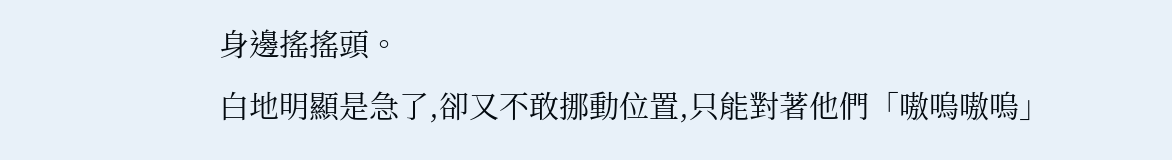身邊搖搖頭。
白地明顯是急了,卻又不敢挪動位置,只能對著他們「嗷嗚嗷嗚」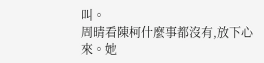叫。
周晴看陳柯什麼事都沒有,放下心來。她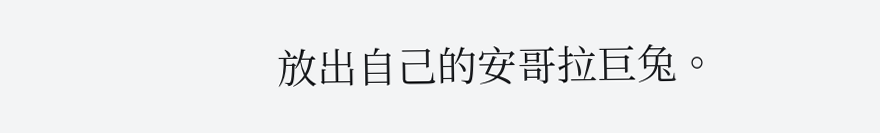放出自己的安哥拉巨兔。